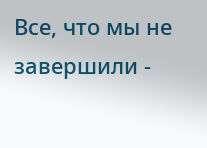Все, что мы не завершили -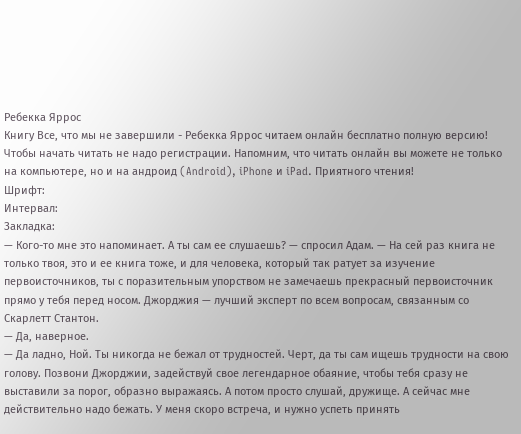Ребекка Яррос
Книгу Все, что мы не завершили - Ребекка Яррос читаем онлайн бесплатно полную версию! Чтобы начать читать не надо регистрации. Напомним, что читать онлайн вы можете не только на компьютере, но и на андроид (Android), iPhone и iPad. Приятного чтения!
Шрифт:
Интервал:
Закладка:
— Кого-то мне это напоминает. А ты сам ее слушаешь? — спросил Адам. — На сей раз книга не только твоя, это и ее книга тоже, и для человека, который так ратует за изучение первоисточников, ты с поразительным упорством не замечаешь прекрасный первоисточник прямо у тебя перед носом. Джорджия — лучший эксперт по всем вопросам, связанным со Скарлетт Стантон.
— Да, наверное.
— Да ладно, Ной. Ты никогда не бежал от трудностей. Черт, да ты сам ищешь трудности на свою голову. Позвони Джорджии, задействуй свое легендарное обаяние, чтобы тебя сразу не выставили за порог, образно выражаясь. А потом просто слушай, дружище. А сейчас мне действительно надо бежать. У меня скоро встреча, и нужно успеть принять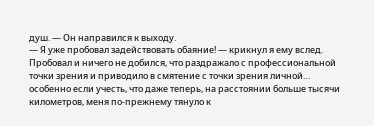душ. — Он направился к выходу.
— Я уже пробовал задействовать обаяние! — крикнул я ему вслед.
Пробовал и ничего не добился, что раздражало с профессиональной точки зрения и приводило в смятение с точки зрения личной… особенно если учесть, что даже теперь, на расстоянии больше тысячи километров, меня по-прежнему тянуло к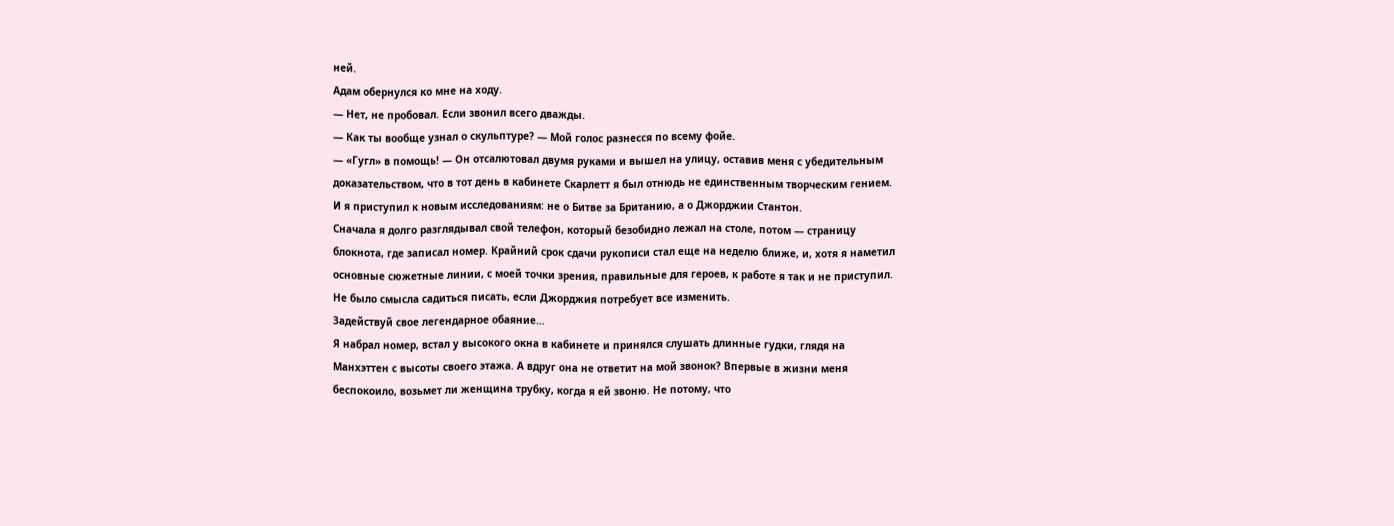ней.
Адам обернулся ко мне на ходу.
— Нет, не пробовал. Если звонил всего дважды.
— Как ты вообще узнал о скульптуре? — Мой голос разнесся по всему фойе.
— «Гугл» в помощь! — Он отсалютовал двумя руками и вышел на улицу, оставив меня с убедительным доказательством, что в тот день в кабинете Скарлетт я был отнюдь не единственным творческим гением.
И я приступил к новым исследованиям: не о Битве за Британию, а о Джорджии Стантон.
Сначала я долго разглядывал свой телефон, который безобидно лежал на столе, потом — страницу блокнота, где записал номер. Крайний срок сдачи рукописи стал еще на неделю ближе, и, хотя я наметил основные сюжетные линии, с моей точки зрения, правильные для героев, к работе я так и не приступил. Не было смысла садиться писать, если Джорджия потребует все изменить.
Задействуй свое легендарное обаяние…
Я набрал номер, встал у высокого окна в кабинете и принялся слушать длинные гудки, глядя на Манхэттен с высоты своего этажа. А вдруг она не ответит на мой звонок? Впервые в жизни меня беспокоило, возьмет ли женщина трубку, когда я ей звоню. Не потому, что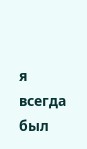я всегда был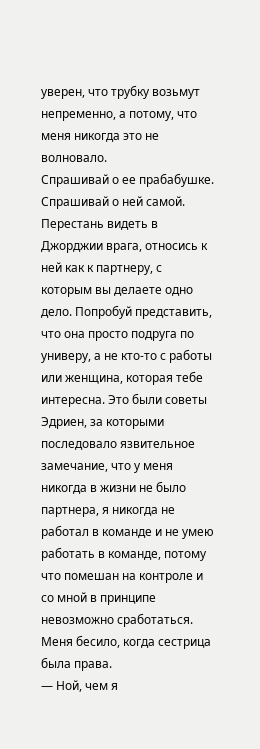уверен, что трубку возьмут непременно, а потому, что меня никогда это не волновало.
Спрашивай о ее прабабушке. Спрашивай о ней самой. Перестань видеть в Джорджии врага, относись к ней как к партнеру, с которым вы делаете одно дело. Попробуй представить, что она просто подруга по универу, а не кто-то с работы или женщина, которая тебе интересна. Это были советы Эдриен, за которыми последовало язвительное замечание, что у меня никогда в жизни не было партнера, я никогда не работал в команде и не умею работать в команде, потому что помешан на контроле и со мной в принципе невозможно сработаться.
Меня бесило, когда сестрица была права.
— Ной, чем я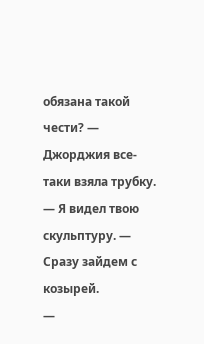обязана такой чести? — Джорджия все-таки взяла трубку.
— Я видел твою скульптуру. — Сразу зайдем с козырей.
—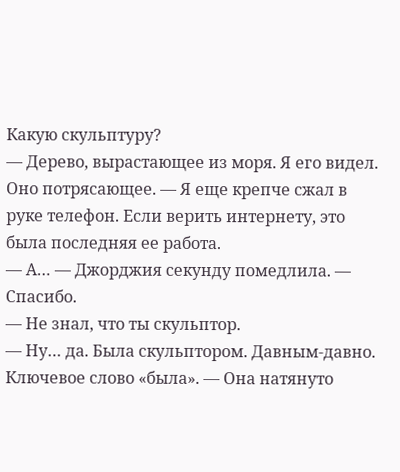Какую скульптуру?
— Дерево, вырастающее из моря. Я его видел. Оно потрясающее. — Я еще крепче сжал в руке телефон. Если верить интернету, это была последняя ее работа.
— А… — Джорджия секунду помедлила. — Спасибо.
— Не знал, что ты скульптор.
— Ну… да. Была скульптором. Давным-давно. Ключевое слово «была». — Она натянуто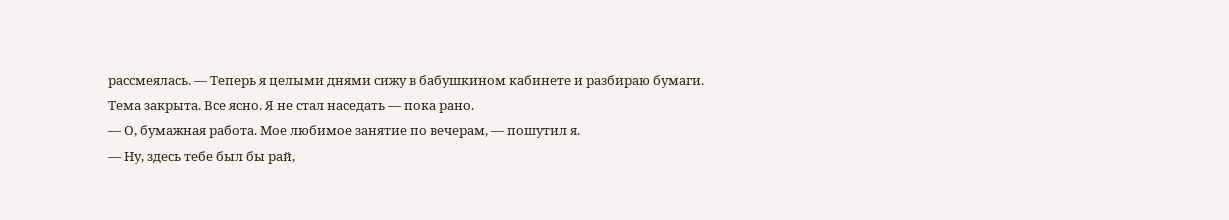рассмеялась. — Теперь я целыми днями сижу в бабушкином кабинете и разбираю бумаги.
Тема закрыта. Все ясно. Я не стал наседать — пока рано.
— О, бумажная работа. Мое любимое занятие по вечерам, — пошутил я.
— Ну, здесь тебе был бы рай,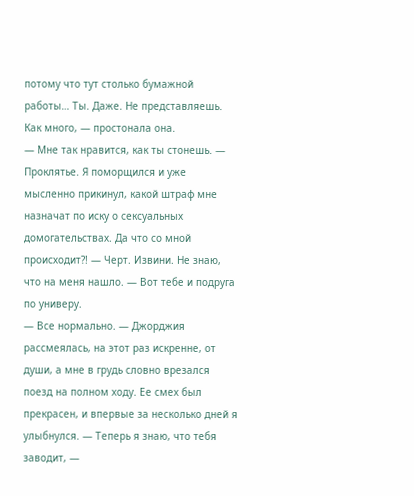потому что тут столько бумажной работы… Ты. Даже. Не представляешь. Как много, — простонала она.
— Мне так нравится, как ты стонешь. — Проклятье. Я поморщился и уже мысленно прикинул, какой штраф мне назначат по иску о сексуальных домогательствах. Да что со мной происходит?! — Черт. Извини. Не знаю, что на меня нашло. — Вот тебе и подруга по универу.
— Все нормально. — Джорджия рассмеялась, на этот раз искренне, от души, а мне в грудь словно врезался поезд на полном ходу. Ее смех был прекрасен, и впервые за несколько дней я улыбнулся. — Теперь я знаю, что тебя заводит, —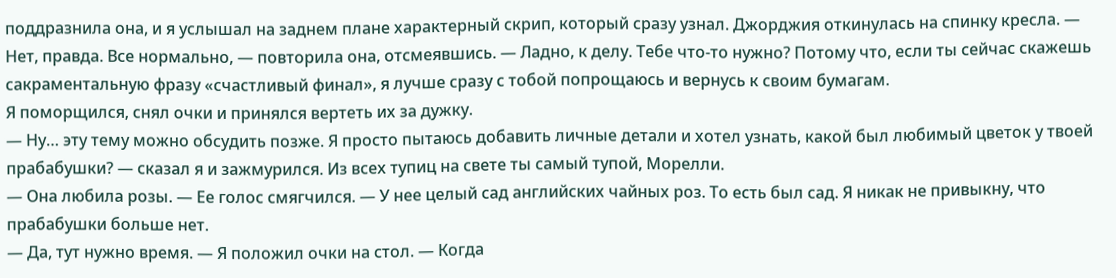поддразнила она, и я услышал на заднем плане характерный скрип, который сразу узнал. Джорджия откинулась на спинку кресла. — Нет, правда. Все нормально, — повторила она, отсмеявшись. — Ладно, к делу. Тебе что-то нужно? Потому что, если ты сейчас скажешь сакраментальную фразу «счастливый финал», я лучше сразу с тобой попрощаюсь и вернусь к своим бумагам.
Я поморщился, снял очки и принялся вертеть их за дужку.
— Ну… эту тему можно обсудить позже. Я просто пытаюсь добавить личные детали и хотел узнать, какой был любимый цветок у твоей прабабушки? — сказал я и зажмурился. Из всех тупиц на свете ты самый тупой, Морелли.
— Она любила розы. — Ее голос смягчился. — У нее целый сад английских чайных роз. То есть был сад. Я никак не привыкну, что прабабушки больше нет.
— Да, тут нужно время. — Я положил очки на стол. — Когда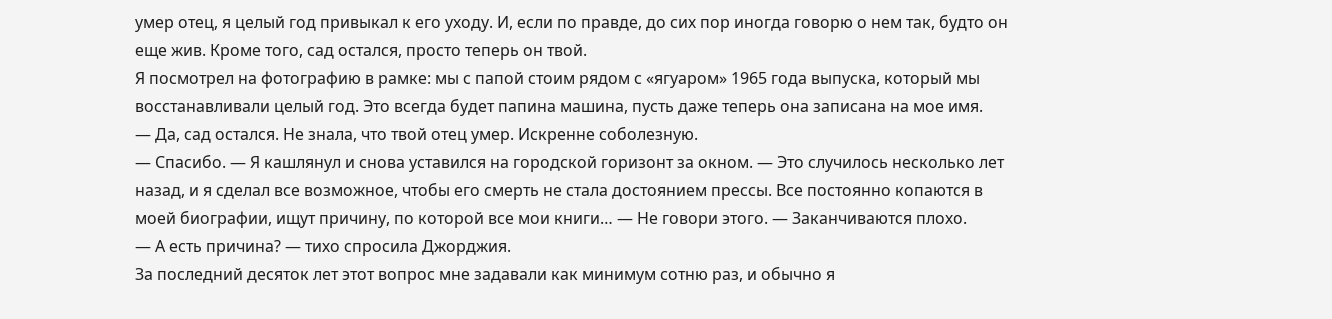умер отец, я целый год привыкал к его уходу. И, если по правде, до сих пор иногда говорю о нем так, будто он еще жив. Кроме того, сад остался, просто теперь он твой.
Я посмотрел на фотографию в рамке: мы с папой стоим рядом с «ягуаром» 1965 года выпуска, который мы восстанавливали целый год. Это всегда будет папина машина, пусть даже теперь она записана на мое имя.
— Да, сад остался. Не знала, что твой отец умер. Искренне соболезную.
— Спасибо. — Я кашлянул и снова уставился на городской горизонт за окном. — Это случилось несколько лет назад, и я сделал все возможное, чтобы его смерть не стала достоянием прессы. Все постоянно копаются в моей биографии, ищут причину, по которой все мои книги… — Не говори этого. — Заканчиваются плохо.
— А есть причина? — тихо спросила Джорджия.
За последний десяток лет этот вопрос мне задавали как минимум сотню раз, и обычно я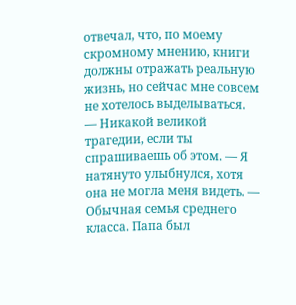отвечал, что, по моему скромному мнению, книги должны отражать реальную жизнь, но сейчас мне совсем не хотелось выделываться.
— Никакой великой трагедии, если ты спрашиваешь об этом. — Я натянуто улыбнулся, хотя она не могла меня видеть. — Обычная семья среднего класса. Папа был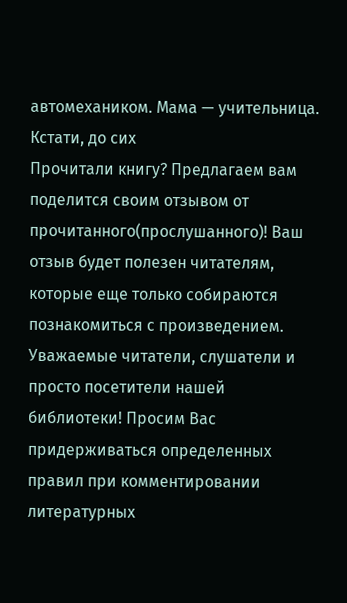автомехаником. Мама — учительница. Кстати, до сих
Прочитали книгу? Предлагаем вам поделится своим отзывом от прочитанного(прослушанного)! Ваш отзыв будет полезен читателям, которые еще только собираются познакомиться с произведением.
Уважаемые читатели, слушатели и просто посетители нашей библиотеки! Просим Вас придерживаться определенных правил при комментировании литературных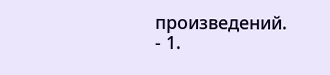произведений.
- 1.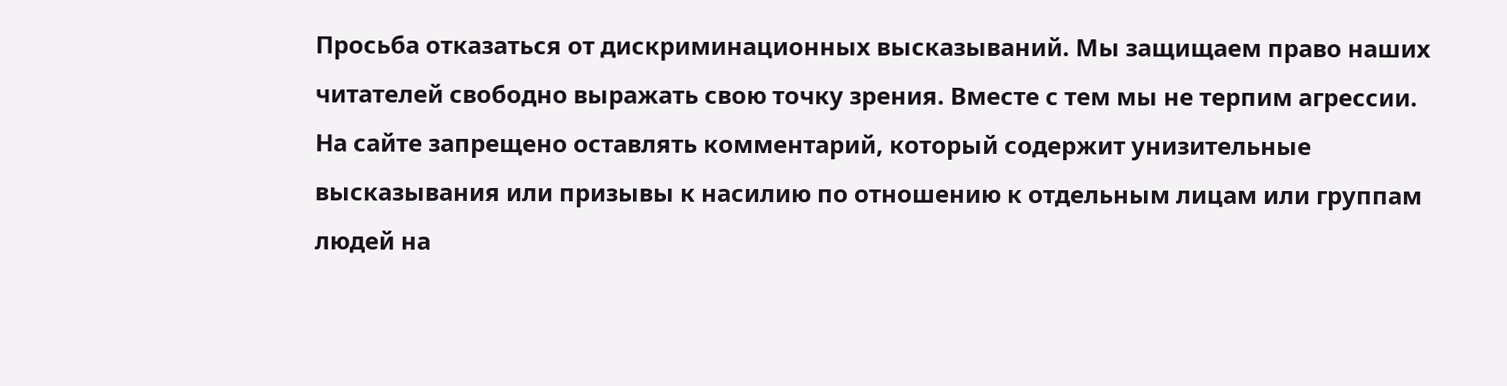Просьба отказаться от дискриминационных высказываний. Мы защищаем право наших читателей свободно выражать свою точку зрения. Вместе с тем мы не терпим агрессии. На сайте запрещено оставлять комментарий, который содержит унизительные высказывания или призывы к насилию по отношению к отдельным лицам или группам людей на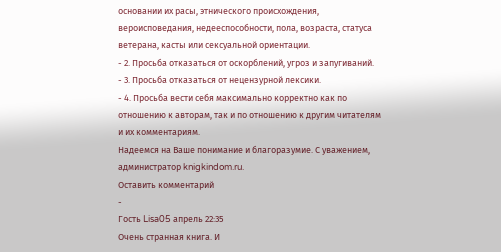основании их расы, этнического происхождения, вероисповедания, недееспособности, пола, возраста, статуса ветерана, касты или сексуальной ориентации.
- 2. Просьба отказаться от оскорблений, угроз и запугиваний.
- 3. Просьба отказаться от нецензурной лексики.
- 4. Просьба вести себя максимально корректно как по отношению к авторам, так и по отношению к другим читателям и их комментариям.
Надеемся на Ваше понимание и благоразумие. С уважением, администратор knigkindom.ru.
Оставить комментарий
-
Гость Lisa05 апрель 22:35
Очень странная книга. И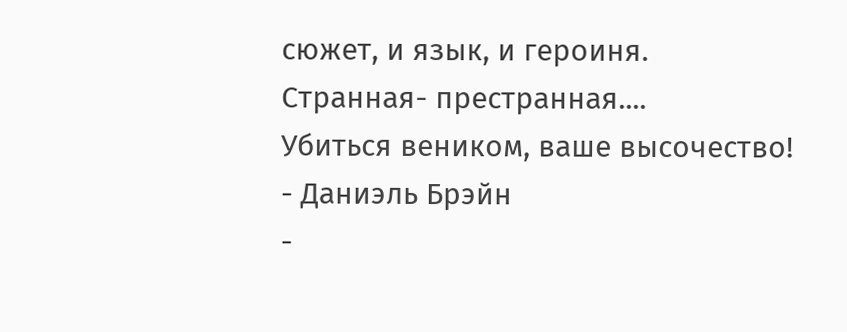сюжет, и язык, и героиня. Странная- престранная....
Убиться веником, ваше высочество! - Даниэль Брэйн
-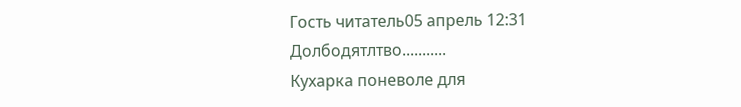Гость читатель05 апрель 12:31
Долбодятлтво...........
Кухарка поневоле для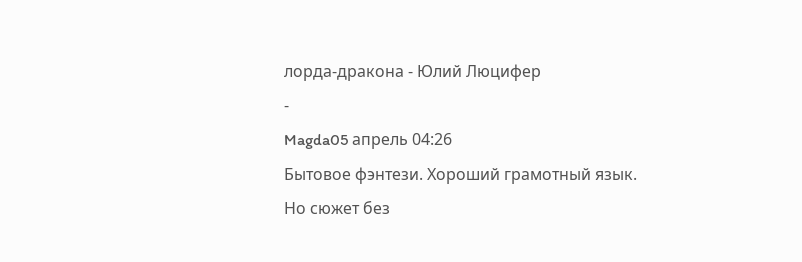лорда-дракона - Юлий Люцифер
-
Magda05 апрель 04:26
Бытовое фэнтези. Хороший грамотный язык. Но сюжет без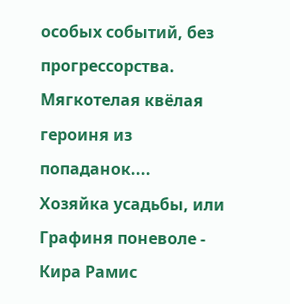особых событий, без прогрессорства. Мягкотелая квёлая героиня из попаданок....
Хозяйка усадьбы, или Графиня поневоле - Кира Рамис